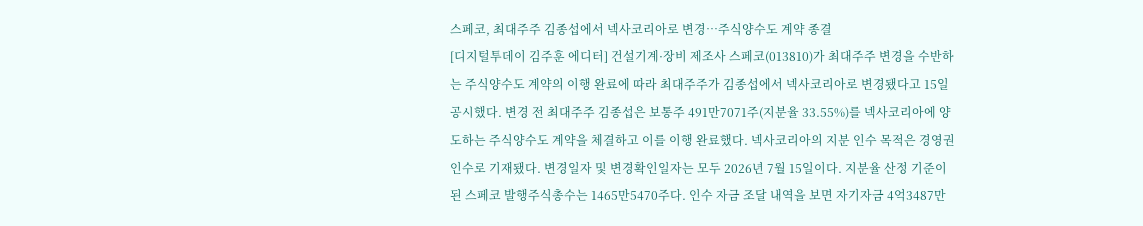스페코, 최대주주 김종섭에서 넥사코리아로 변경…주식양수도 계약 종결
[디지털투데이 김주훈 에디터] 건설기계·장비 제조사 스페코(013810)가 최대주주 변경을 수반하는 주식양수도 계약의 이행 완료에 따라 최대주주가 김종섭에서 넥사코리아로 변경됐다고 15일 공시했다. 변경 전 최대주주 김종섭은 보통주 491만7071주(지분율 33.55%)를 넥사코리아에 양도하는 주식양수도 계약을 체결하고 이를 이행 완료했다. 넥사코리아의 지분 인수 목적은 경영권 인수로 기재됐다. 변경일자 및 변경확인일자는 모두 2026년 7월 15일이다. 지분율 산정 기준이 된 스페코 발행주식총수는 1465만5470주다. 인수 자금 조달 내역을 보면 자기자금 4억3487만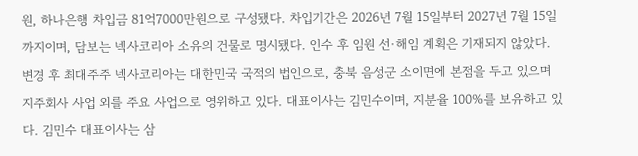원, 하나은행 차입금 81억7000만원으로 구성됐다. 차입기간은 2026년 7월 15일부터 2027년 7월 15일까지이며, 담보는 넥사코리아 소유의 건물로 명시됐다. 인수 후 임원 선·해임 계획은 기재되지 않았다. 변경 후 최대주주 넥사코리아는 대한민국 국적의 법인으로, 충북 음성군 소이면에 본점을 두고 있으며 지주회사 사업 외를 주요 사업으로 영위하고 있다. 대표이사는 김민수이며, 지분율 100%를 보유하고 있다. 김민수 대표이사는 삼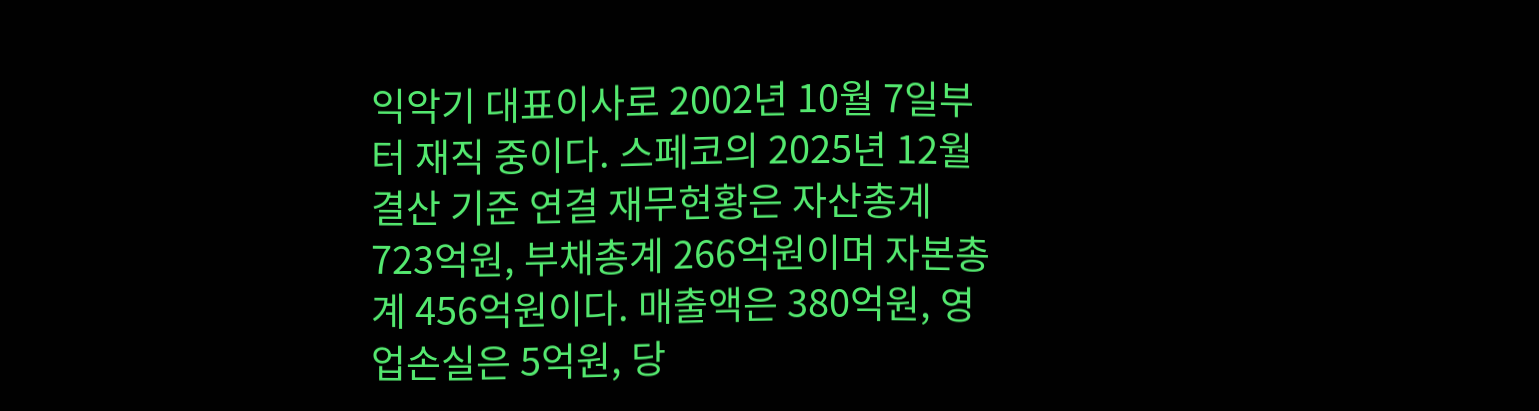익악기 대표이사로 2002년 10월 7일부터 재직 중이다. 스페코의 2025년 12월 결산 기준 연결 재무현황은 자산총계 723억원, 부채총계 266억원이며 자본총계 456억원이다. 매출액은 380억원, 영업손실은 5억원, 당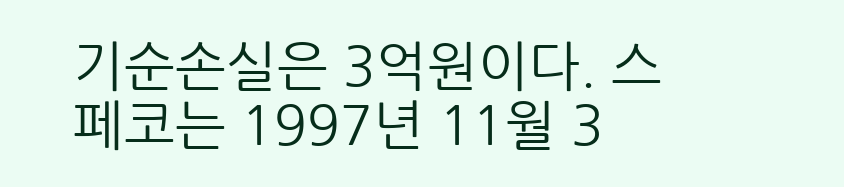기순손실은 3억원이다. 스페코는 1997년 11월 3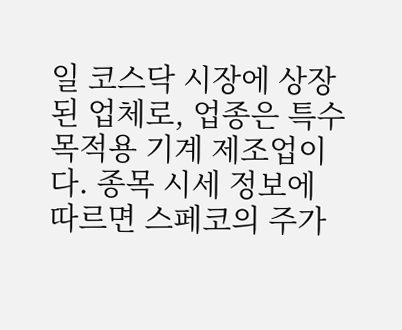일 코스닥 시장에 상장된 업체로, 업종은 특수 목적용 기계 제조업이다. 종목 시세 정보에 따르면 스페코의 주가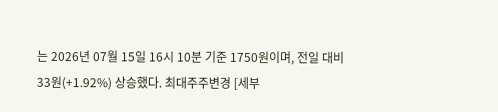는 2026년 07월 15일 16시 10분 기준 1750원이며, 전일 대비 33원(+1.92%) 상승했다. 최대주주변경 [세부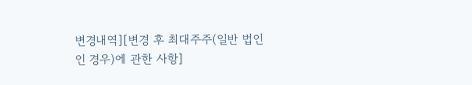변경내역][변경 후 최대주주(일반 법인인 경우)에 관한 사항]